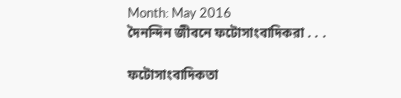Month: May 2016
দৈনন্দিন জীবনে ফটোসাংবাদিকরা . . .

ফটোসাংবাদিকতা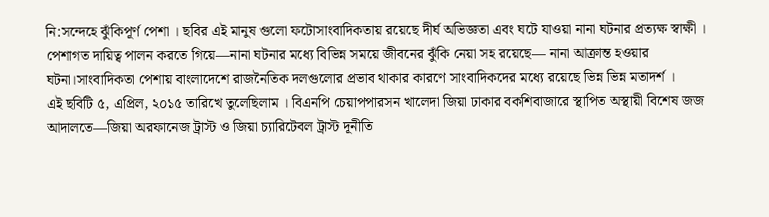নি:সন্দেহে ঝুঁকিপূর্ণ পেশা । ছবির এই মানুষ গুলো ফটোসাংবাদিকতায় রয়েছে দীর্ঘ অভিজ্ঞতা এবং ঘটে যাওয়া নানা ঘটনার প্রত্যক্ষ স্বাক্ষী । পেশাগত দায়িত্ব পালন করতে গিয়ে—নানা ঘটনার মধ্যে বিভিন্ন সময়ে জীবনের ঝুঁকি নেয়া সহ রয়েছে— নানা আক্রান্ত হওয়ার ঘটনা।সাংবাদিকতা পেশায় বাংলাদেশে রাজনৈতিক দলগুলোর প্রভাব থাকার কারণে সাংবাদিকদের মধ্যে রয়েছে ভিন্ন ভিন্ন মতাদর্শ ।
এই ছবিটি ৫, এপ্রিল, ২০১৫ তারিখে তুলেছিলাম । বিএনপি চেয়াপপারসন খালেদা জিয়া ঢাকার বকশিবাজারে স্থাপিত অস্থায়ী বিশেষ জজ আদালতে—জিয়া অরফানেজ ট্রাস্ট ও জিয়া চ্যারিটেবল ট্রাস্ট দূনীতি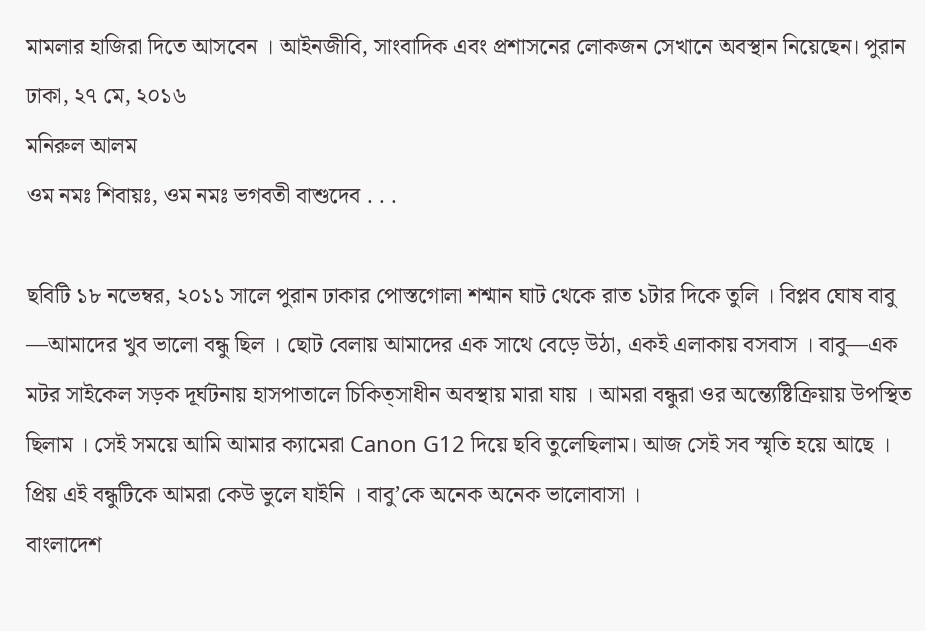মামলার হাজিরা দিতে আসবেন । আইনজীবি, সাংবাদিক এবং প্রশাসনের লোকজন সেখানে অবস্থান নিয়েছেন। পুরান ঢাকা, ২৭ মে, ২০১৬
মনিরুল আলম
ওম নমঃ শিবায়ঃ, ওম নমঃ ভগবতী বাশুদেব . . .

ছবিটি ১৮ নভেম্বর, ২০১১ সালে পুরান ঢাকার পোস্তগোলা শশ্মান ঘাট থেকে রাত ১টার দিকে তুলি । বিপ্লব ঘোষ বাবু —আমাদের খুব ভালো বন্ধু ছিল । ছোট বেলায় আমাদের এক সাথে বেড়ে উঠা, একই এলাকায় বসবাস । বাবু—এক মটর সাইকেল সড়ক দূর্ঘটনায় হাসপাতালে চিকিত্সাধীন অবস্থায় মারা যায় । আমরা বন্ধুরা ওর অন্ত্যেষ্টিক্রিয়ায় উপস্থিত ছিলাম । সেই সময়ে আমি আমার ক্যামেরা Canon G12 দিয়ে ছবি তুলেছিলাম। আজ সেই সব স্মৃতি হয়ে আছে । প্রিয় এই বন্ধুটিকে আমরা কেউ ভুলে যাইনি । বাবু’কে অনেক অনেক ভালোবাসা ।
বাংলাদেশ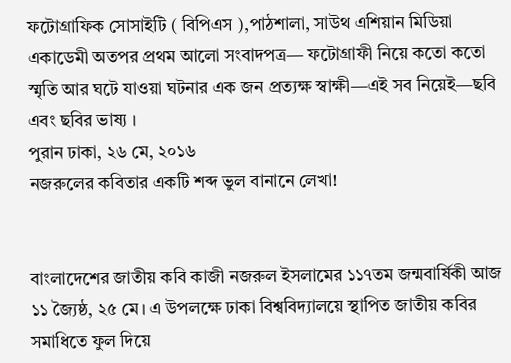ফটোগ্রাফিক সোসাইটি ( বিপিএস ),পাঠশালা, সাউথ এশিয়ান মিডিয়া একাডেমী অতপর প্রথম আলো সংবাদপত্র— ফটোগ্রাফী নিয়ে কতো কতো স্মৃতি আর ঘটে যাওয়া ঘটনার এক জন প্রত্যক্ষ স্বাক্ষী—এই সব নিয়েই—ছবি এবং ছবির ভাষ্য ।
পুরান ঢাকা, ২৬ মে, ২০১৬
নজরুলের কবিতার একটি শব্দ ভুল বানানে লেখা!


বাংলাদেশের জাতীয় কবি কাজী নজরুল ইসলামের ১১৭তম জন্মবার্ষিকী আজ ১১ জ্যৈষ্ঠ, ২৫ মে। এ উপলক্ষে ঢাকা বিশ্ববিদ্যালয়ে স্থাপিত জাতীয় কবির সমাধিতে ফুল দিয়ে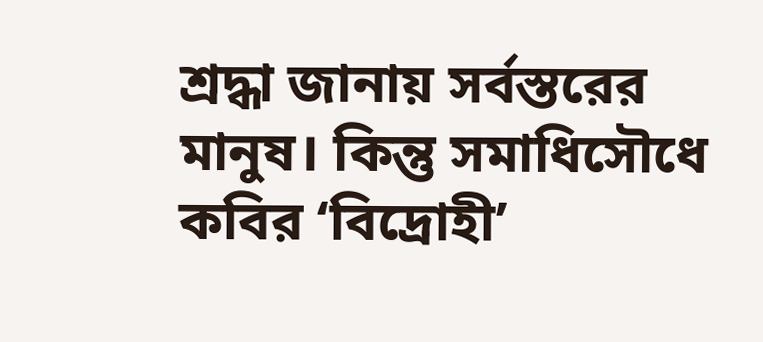শ্রদ্ধা জানায় সর্বস্তরের মানুষ। কিন্তু সমাধিসৌধে কবির ‘বিদ্রোহী’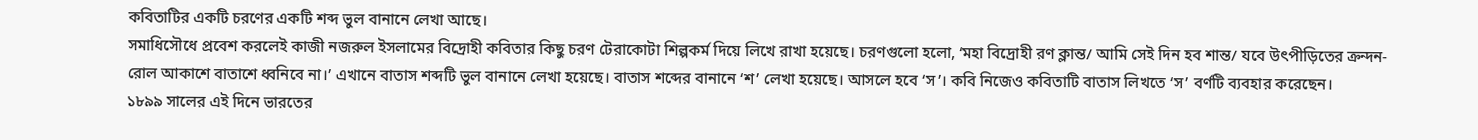কবিতাটির একটি চরণের একটি শব্দ ভুল বানানে লেখা আছে।
সমাধিসৌধে প্রবেশ করলেই কাজী নজরুল ইসলামের বিদ্রোহী কবিতার কিছু চরণ টেরাকোটা শিল্পকর্ম দিয়ে লিখে রাখা হয়েছে। চরণগুলো হলো, ‘মহা বিদ্রোহী রণ ক্লান্ত/ আমি সেই দিন হব শান্ত/ যবে উৎপীড়িতের ক্রন্দন-রোল আকাশে বাতাশে ধ্বনিবে না।’ এখানে বাতাস শব্দটি ভুল বানানে লেখা হয়েছে। বাতাস শব্দের বানানে ‘শ’ লেখা হয়েছে। আসলে হবে ‘স’। কবি নিজেও কবিতাটি বাতাস লিখতে ‘স’ বর্ণটি ব্যবহার করেছেন।
১৮৯৯ সালের এই দিনে ভারতের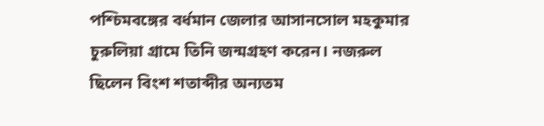পশ্চিমবঙ্গের বর্ধমান জেলার আসানসোল মহকুমার চুরুলিয়া গ্রামে তিনি জন্মগ্রহণ করেন। নজরুল ছিলেন বিংশ শতাব্দীর অন্যতম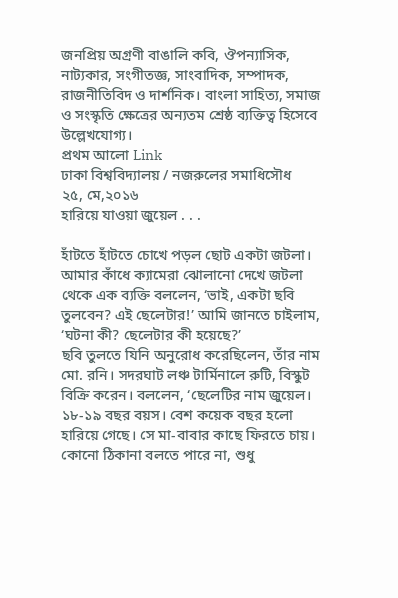জনপ্রিয় অগ্রণী বাঙালি কবি, ঔপন্যাসিক, নাট্যকার, সংগীতজ্ঞ, সাংবাদিক, সম্পাদক, রাজনীতিবিদ ও দার্শনিক। বাংলা সাহিত্য, সমাজ ও সংস্কৃতি ক্ষেত্রের অন্যতম শ্রেষ্ঠ ব্যক্তিত্ব হিসেবে উল্লেখযোগ্য।
প্রথম আলো Link
ঢাকা বিশ্ববিদ্যালয় / নজরুলের সমাধিসৌধ
২৫, মে,২০১৬
হারিয়ে যাওয়া জুয়েল . . .

হাঁটতে হাঁটতে চোখে পড়ল ছোট একটা জটলা। আমার কাঁধে ক্যামেরা ঝোলানো দেখে জটলা থেকে এক ব্যক্তি বললেন, ‘ভাই, একটা ছবি তুলবেন? এই ছেলেটার!’ আমি জানতে চাইলাম, ‘ঘটনা কী? ছেলেটার কী হয়েছে?’
ছবি তুলতে যিনি অনুরোধ করেছিলেন, তাঁর নাম মো. রনি। সদরঘাট লঞ্চ টার্মিনালে রুটি, বিস্কুট বিক্রি করেন। বললেন, ‘ছেলেটির নাম জুয়েল। ১৮-১৯ বছর বয়স। বেশ কয়েক বছর হলো হারিয়ে গেছে। সে মা-বাবার কাছে ফিরতে চায়। কোনো ঠিকানা বলতে পারে না, শুধু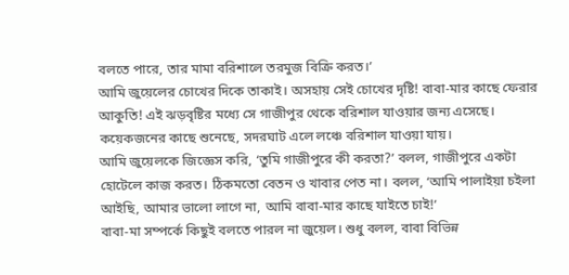বলতে পারে, তার মামা বরিশালে তরমুজ বিক্রি করত।’
আমি জুয়েলের চোখের দিকে তাকাই। অসহায় সেই চোখের দৃষ্টি! বাবা-মার কাছে ফেরার আকুতি! এই ঝড়বৃষ্টির মধ্যে সে গাজীপুর থেকে বরিশাল যাওয়ার জন্য এসেছে। কয়েকজনের কাছে শুনেছে, সদরঘাট এলে লঞ্চে বরিশাল যাওয়া যায়।
আমি জুয়েলকে জিজ্ঞেস করি, ‘তুমি গাজীপুরে কী করতা?’ বলল, গাজীপুরে একটা হোটেলে কাজ করত। ঠিকমতো বেতন ও খাবার পেত না। বলল, ‘আমি পালাইয়া চইলা আইছি, আমার ভালো লাগে না, আমি বাবা-মার কাছে যাইতে চাই!’
বাবা-মা সম্পর্কে কিছুই বলতে পারল না জুয়েল। শুধু বলল, বাবা বিভিন্ন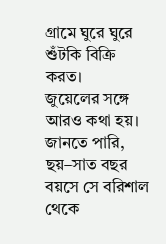গ্রামে ঘুরে ঘুরে শুঁটকি বিক্রি করত।
জুয়েলের সঙ্গে আরও কথা হয়। জানতে পারি, ছয়–সাত বছর বয়সে সে বরিশাল থেকে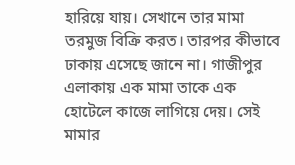হারিয়ে যায়। সেখানে তার মামা তরমুজ বিক্রি করত। তারপর কীভাবে ঢাকায় এসেছে জানে না। গাজীপুর এলাকায় এক মামা তাকে এক হোটেলে কাজে লাগিয়ে দেয়। সেই মামার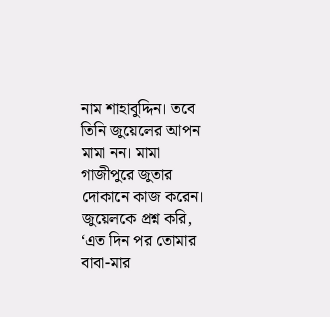নাম শাহাবুদ্দিন। তবে তিনি জুয়েলের আপন মামা নন। মামা গাজীপুরে জুতার দোকানে কাজ করেন।
জুয়েলকে প্রশ্ন করি, ‘এত দিন পর তোমার বাবা-মার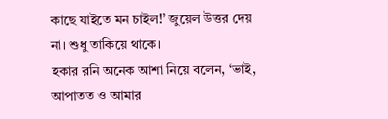কাছে যাইতে মন চাইল!’ জুয়েল উত্তর দেয় না। শুধু তাকিয়ে থাকে।
হকার রনি অনেক আশা নিয়ে বলেন, ‘ভাই, আপাতত ও আমার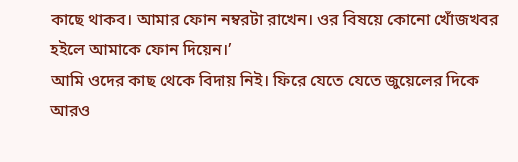কাছে থাকব। আমার ফোন নম্বরটা রাখেন। ওর বিষয়ে কোনো খোঁজখবর হইলে আমাকে ফোন দিয়েন।’
আমি ওদের কাছ থেকে বিদায় নিই। ফিরে যেতে যেতে জুয়েলের দিকে আরও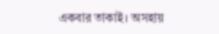একবার তাকাই। অসহায়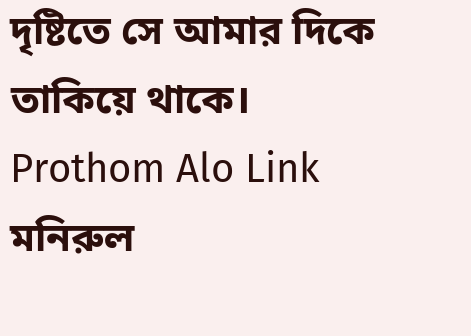দৃষ্টিতে সে আমার দিকে তাকিয়ে থাকে।
Prothom Alo Link
মনিরুল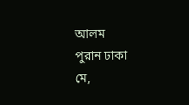আলম
পুরান ঢাকা
মে,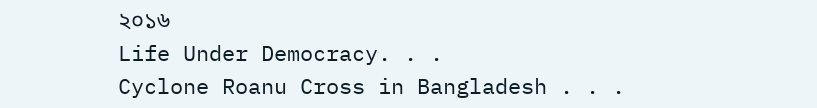২০১৬
Life Under Democracy. . .
Cyclone Roanu Cross in Bangladesh . . .